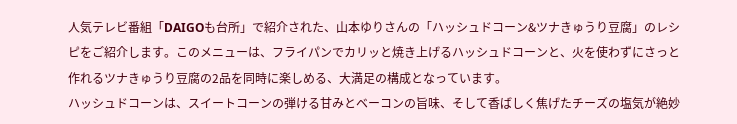人気テレビ番組「DAIGOも台所」で紹介された、山本ゆりさんの「ハッシュドコーン&ツナきゅうり豆腐」のレシピをご紹介します。このメニューは、フライパンでカリッと焼き上げるハッシュドコーンと、火を使わずにさっと作れるツナきゅうり豆腐の2品を同時に楽しめる、大満足の構成となっています。
ハッシュドコーンは、スイートコーンの弾ける甘みとベーコンの旨味、そして香ばしく焦げたチーズの塩気が絶妙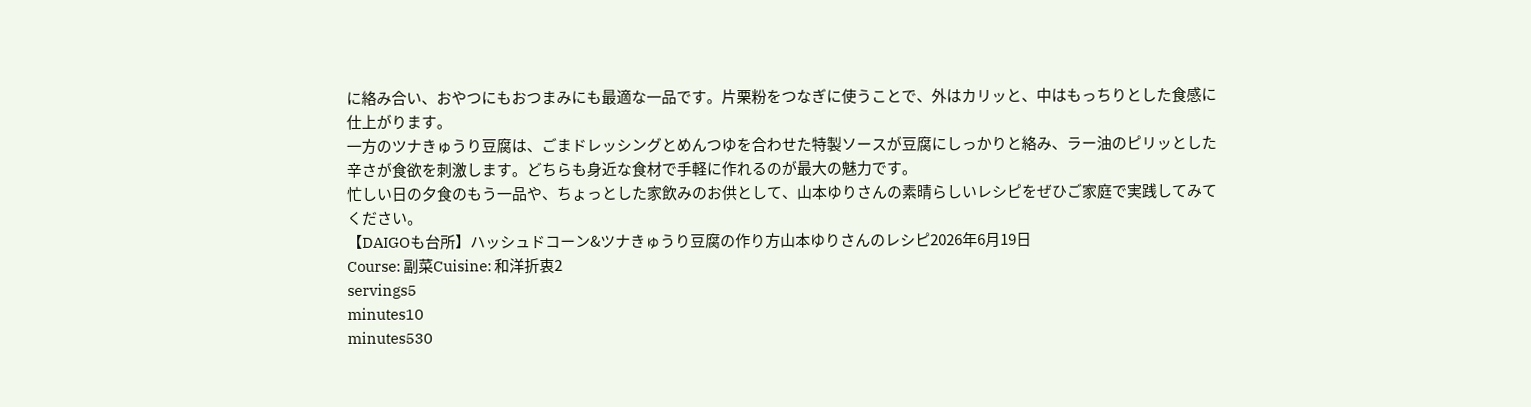に絡み合い、おやつにもおつまみにも最適な一品です。片栗粉をつなぎに使うことで、外はカリッと、中はもっちりとした食感に仕上がります。
一方のツナきゅうり豆腐は、ごまドレッシングとめんつゆを合わせた特製ソースが豆腐にしっかりと絡み、ラー油のピリッとした辛さが食欲を刺激します。どちらも身近な食材で手軽に作れるのが最大の魅力です。
忙しい日の夕食のもう一品や、ちょっとした家飲みのお供として、山本ゆりさんの素晴らしいレシピをぜひご家庭で実践してみてください。
【DAIGOも台所】ハッシュドコーン&ツナきゅうり豆腐の作り方山本ゆりさんのレシピ2026年6月19日
Course: 副菜Cuisine: 和洋折衷2
servings5
minutes10
minutes530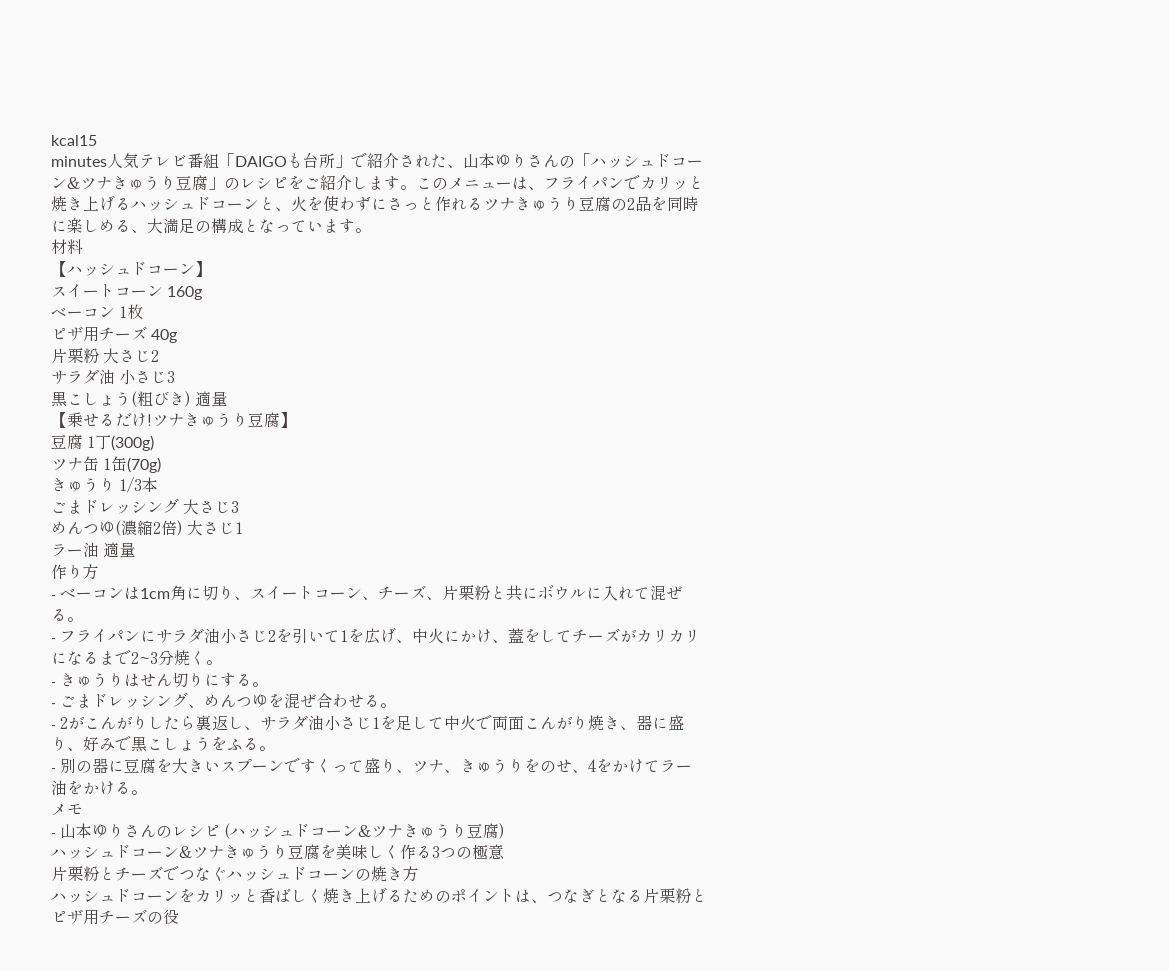kcal15
minutes人気テレビ番組「DAIGOも台所」で紹介された、山本ゆりさんの「ハッシュドコーン&ツナきゅうり豆腐」のレシピをご紹介します。このメニューは、フライパンでカリッと焼き上げるハッシュドコーンと、火を使わずにさっと作れるツナきゅうり豆腐の2品を同時に楽しめる、大満足の構成となっています。
材料
【ハッシュドコーン】
スイートコーン 160g
ベーコン 1枚
ピザ用チーズ 40g
片栗粉 大さじ2
サラダ油 小さじ3
黒こしょう(粗びき) 適量
【乗せるだけ!ツナきゅうり豆腐】
豆腐 1丁(300g)
ツナ缶 1缶(70g)
きゅうり 1/3本
ごまドレッシング 大さじ3
めんつゆ(濃縮2倍) 大さじ1
ラー油 適量
作り方
- ベーコンは1cm角に切り、スイートコーン、チーズ、片栗粉と共にボウルに入れて混ぜる。
- フライパンにサラダ油小さじ2を引いて1を広げ、中火にかけ、蓋をしてチーズがカリカリになるまで2~3分焼く。
- きゅうりはせん切りにする。
- ごまドレッシング、めんつゆを混ぜ合わせる。
- 2がこんがりしたら裏返し、サラダ油小さじ1を足して中火で両面こんがり焼き、器に盛り、好みで黒こしょうをふる。
- 別の器に豆腐を大きいスプーンですくって盛り、ツナ、きゅうりをのせ、4をかけてラー油をかける。
メモ
- 山本ゆりさんのレシピ (ハッシュドコーン&ツナきゅうり豆腐)
ハッシュドコーン&ツナきゅうり豆腐を美味しく作る3つの極意
片栗粉とチーズでつなぐハッシュドコーンの焼き方
ハッシュドコーンをカリッと香ばしく焼き上げるためのポイントは、つなぎとなる片栗粉とピザ用チーズの役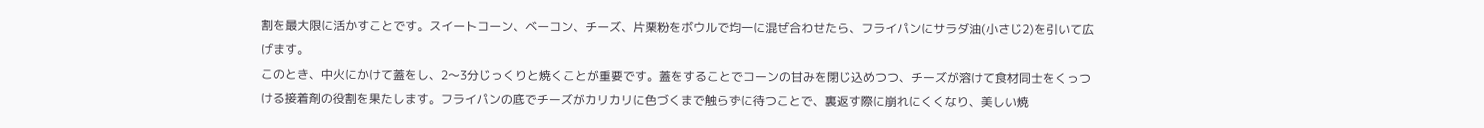割を最大限に活かすことです。スイートコーン、ベーコン、チーズ、片栗粉をボウルで均一に混ぜ合わせたら、フライパンにサラダ油(小さじ2)を引いて広げます。
このとき、中火にかけて蓋をし、2〜3分じっくりと焼くことが重要です。蓋をすることでコーンの甘みを閉じ込めつつ、チーズが溶けて食材同士をくっつける接着剤の役割を果たします。フライパンの底でチーズがカリカリに色づくまで触らずに待つことで、裏返す際に崩れにくくなり、美しい焼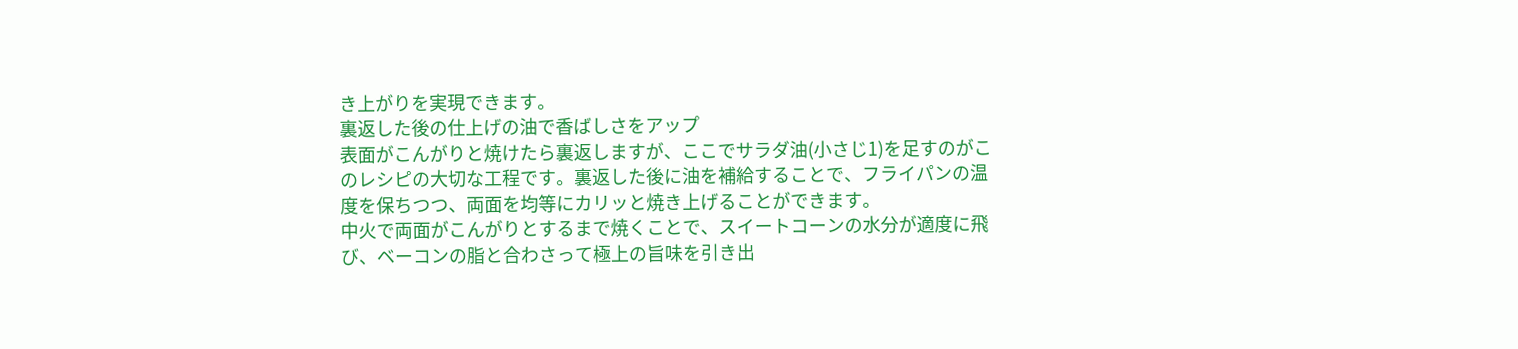き上がりを実現できます。
裏返した後の仕上げの油で香ばしさをアップ
表面がこんがりと焼けたら裏返しますが、ここでサラダ油(小さじ1)を足すのがこのレシピの大切な工程です。裏返した後に油を補給することで、フライパンの温度を保ちつつ、両面を均等にカリッと焼き上げることができます。
中火で両面がこんがりとするまで焼くことで、スイートコーンの水分が適度に飛び、ベーコンの脂と合わさって極上の旨味を引き出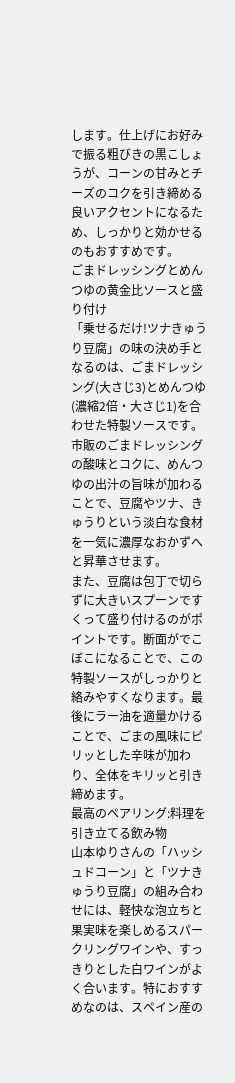します。仕上げにお好みで振る粗びきの黒こしょうが、コーンの甘みとチーズのコクを引き締める良いアクセントになるため、しっかりと効かせるのもおすすめです。
ごまドレッシングとめんつゆの黄金比ソースと盛り付け
「乗せるだけ!ツナきゅうり豆腐」の味の決め手となるのは、ごまドレッシング(大さじ3)とめんつゆ(濃縮2倍・大さじ1)を合わせた特製ソースです。市販のごまドレッシングの酸味とコクに、めんつゆの出汁の旨味が加わることで、豆腐やツナ、きゅうりという淡白な食材を一気に濃厚なおかずへと昇華させます。
また、豆腐は包丁で切らずに大きいスプーンですくって盛り付けるのがポイントです。断面がでこぼこになることで、この特製ソースがしっかりと絡みやすくなります。最後にラー油を適量かけることで、ごまの風味にピリッとした辛味が加わり、全体をキリッと引き締めます。
最高のペアリング:料理を引き立てる飲み物
山本ゆりさんの「ハッシュドコーン」と「ツナきゅうり豆腐」の組み合わせには、軽快な泡立ちと果実味を楽しめるスパークリングワインや、すっきりとした白ワインがよく合います。特におすすめなのは、スペイン産の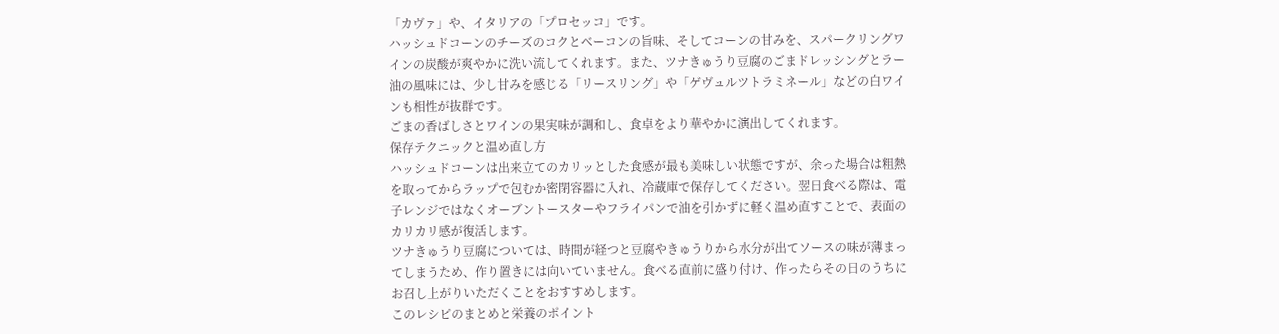「カヴァ」や、イタリアの「プロセッコ」です。
ハッシュドコーンのチーズのコクとベーコンの旨味、そしてコーンの甘みを、スパークリングワインの炭酸が爽やかに洗い流してくれます。また、ツナきゅうり豆腐のごまドレッシングとラー油の風味には、少し甘みを感じる「リースリング」や「ゲヴュルツトラミネール」などの白ワインも相性が抜群です。
ごまの香ばしさとワインの果実味が調和し、食卓をより華やかに演出してくれます。
保存テクニックと温め直し方
ハッシュドコーンは出来立てのカリッとした食感が最も美味しい状態ですが、余った場合は粗熱を取ってからラップで包むか密閉容器に入れ、冷蔵庫で保存してください。翌日食べる際は、電子レンジではなくオーブントースターやフライパンで油を引かずに軽く温め直すことで、表面のカリカリ感が復活します。
ツナきゅうり豆腐については、時間が経つと豆腐やきゅうりから水分が出てソースの味が薄まってしまうため、作り置きには向いていません。食べる直前に盛り付け、作ったらその日のうちにお召し上がりいただくことをおすすめします。
このレシピのまとめと栄養のポイント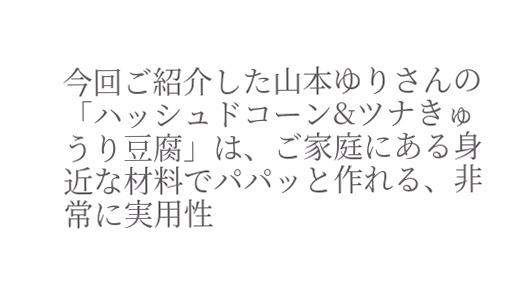今回ご紹介した山本ゆりさんの「ハッシュドコーン&ツナきゅうり豆腐」は、ご家庭にある身近な材料でパパッと作れる、非常に実用性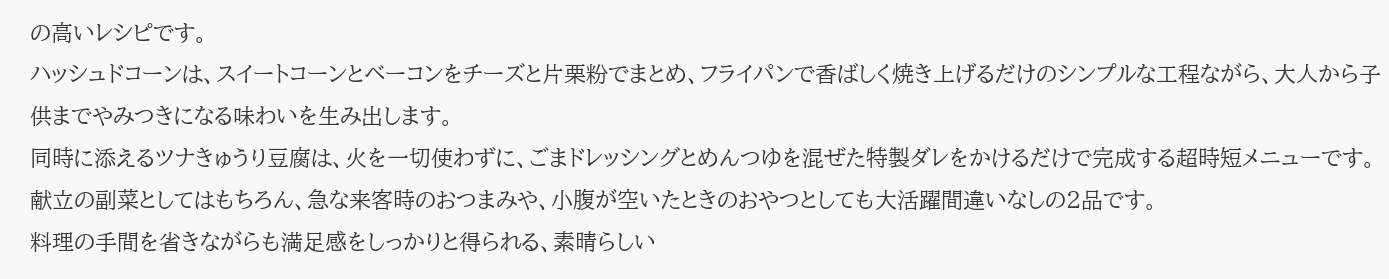の高いレシピです。
ハッシュドコーンは、スイートコーンとベーコンをチーズと片栗粉でまとめ、フライパンで香ばしく焼き上げるだけのシンプルな工程ながら、大人から子供までやみつきになる味わいを生み出します。
同時に添えるツナきゅうり豆腐は、火を一切使わずに、ごまドレッシングとめんつゆを混ぜた特製ダレをかけるだけで完成する超時短メニューです。献立の副菜としてはもちろん、急な来客時のおつまみや、小腹が空いたときのおやつとしても大活躍間違いなしの2品です。
料理の手間を省きながらも満足感をしっかりと得られる、素晴らしい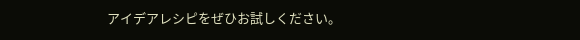アイデアレシピをぜひお試しください。